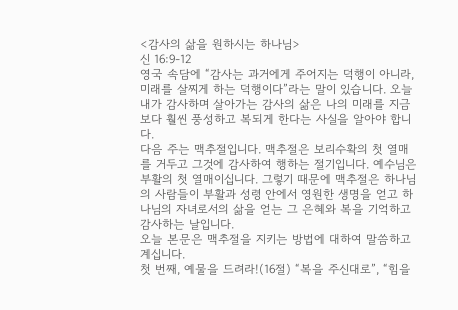<감사의 삶을 원하시는 하나님>
신 16:9-12
영국 속담에 “감사는 과거에게 주어지는 덕행이 아니라, 미래를 살찌게 하는 덕행이다”라는 말이 있습니다. 오늘 내가 감사하며 살아가는 감사의 삶은 나의 미래를 지금보다 훨씬 풍성하고 복되게 한다는 사실을 알아야 합니다.
다음 주는 맥추절입니다. 맥추절은 보리수확의 첫 열매를 거두고 그것에 감사하여 행하는 절기입니다. 예수님은 부활의 첫 열매이십니다. 그렇기 때문에 맥추절은 하나님의 사람들이 부활과 성령 안에서 영원한 생명을 얻고 하나님의 자녀로서의 삶을 얻는 그 은혜와 복을 기억하고 감사하는 날입니다.
오늘 본문은 맥추절을 지키는 방법에 대하여 말씀하고 계십니다.
첫 번째, 예물을 드려라!(16절) “복을 주신대로”, “힘을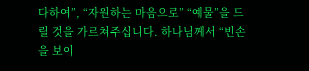다하여”, “자원하는 마음으로” “예물”을 드릴 것을 가르쳐주십니다. 하나님께서 “빈손을 보이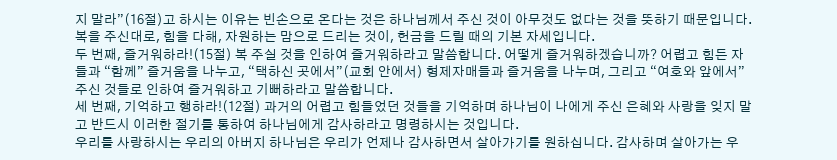지 말라”(16절)고 하시는 이유는 빈손으로 온다는 것은 하나님께서 주신 것이 아무것도 없다는 것을 뜻하기 때문입니다. 복을 주신대로, 힘을 다해, 자원하는 맘으로 드리는 것이, 헌금을 드릴 때의 기본 자세입니다.
두 번째, 즐거워하라!(15절) 복 주실 것을 인하여 즐거워하라고 말씀합니다. 어떻게 즐거워하겠습니까? 어렵고 힘든 자들과 “함께” 즐거움을 나누고, “택하신 곳에서”(교회 안에서) 형제자매들과 즐거움을 나누며, 그리고 “여호와 앞에서” 주신 것들로 인하여 즐거워하고 기뻐하라고 말씀합니다.
세 번째, 기억하고 행하라!(12절) 과거의 어렵고 힘들었던 것들을 기억하며 하나님이 나에게 주신 은혜와 사랑을 잊지 말고 반드시 이러한 절기를 통하여 하나님에게 감사하라고 명령하시는 것입니다.
우리를 사랑하시는 우리의 아버지 하나님은 우리가 언제나 감사하면서 살아가기를 원하십니다. 감사하며 살아가는 우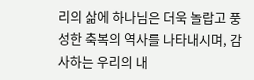리의 삶에 하나님은 더욱 놀랍고 풍성한 축복의 역사를 나타내시며, 감사하는 우리의 내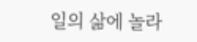일의 삶에 놀라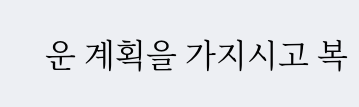운 계획을 가지시고 복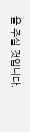을 주실 것입니다.